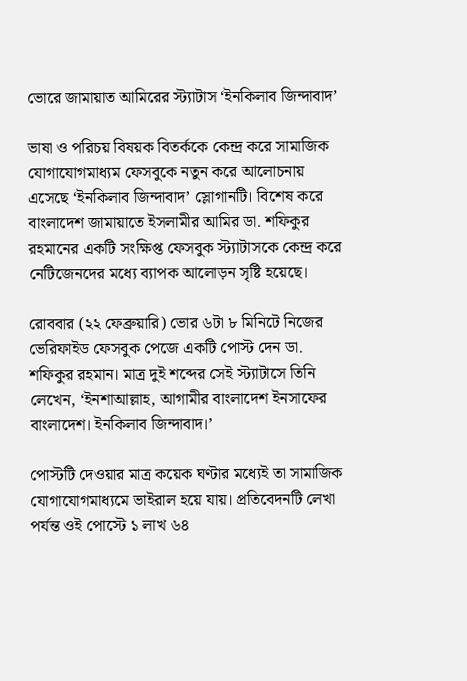ভোরে জামায়াত আমিরের স্ট্যাটাস ‘ইনকিলাব জিন্দাবাদ’

ভাষা ও পরিচয় বিষয়ক বিতর্ককে কেন্দ্র করে সামাজিক যোগাযোগমাধ্যম ফেসবুকে নতুন করে আলোচনায় এসেছে ‘ইনকিলাব জিন্দাবাদ’ স্লোগানটি। বিশেষ করে বাংলাদেশ জামায়াতে ইসলামীর আমির ডা. শফিকুর রহমানের একটি সংক্ষিপ্ত ফেসবুক স্ট্যাটাসকে কেন্দ্র করে নেটিজেনদের মধ্যে ব্যাপক আলোড়ন সৃষ্টি হয়েছে।

রোববার (২২ ফেব্রুয়ারি) ভোর ৬টা ৮ মিনিটে নিজের ভেরিফাইড ফেসবুক পেজে একটি পোস্ট দেন ডা. শফিকুর রহমান। মাত্র দুই শব্দের সেই স্ট্যাটাসে তিনি লেখেন, ‘ইনশাআল্লাহ, আগামীর বাংলাদেশ ইনসাফের বাংলাদেশ। ইনকিলাব জিন্দাবাদ।’

পোস্টটি দেওয়ার মাত্র কয়েক ঘণ্টার মধ্যেই তা সামাজিক যোগাযোগমাধ্যমে ভাইরাল হয়ে যায়। প্রতিবেদনটি লেখা পর্যন্ত ওই পোস্টে ১ লাখ ৬৪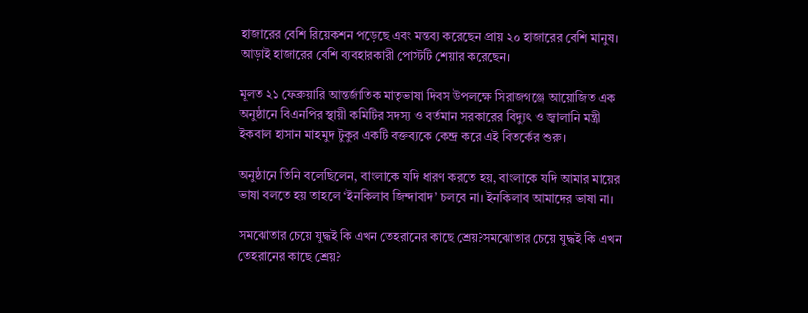হাজারের বেশি রিয়েকশন পড়েছে এবং মন্তব্য করেছেন প্রায় ২০ হাজারের বেশি মানুষ। আড়াই হাজারের বেশি ব্যবহারকারী পোস্টটি শেয়ার করেছেন।

মূলত ২১ ফেব্রুয়ারি আন্তর্জাতিক মাতৃভাষা দিবস উপলক্ষে সিরাজগঞ্জে আয়োজিত এক অনুষ্ঠানে বিএনপির স্থায়ী কমিটির সদস্য ও বর্তমান সরকারের বিদ্যুৎ ও জ্বালানি মন্ত্রী ইকবাল হাসান মাহমুদ টুকুর একটি বক্তব্যকে কেন্দ্র করে এই বিতর্কের শুরু।

অনুষ্ঠানে তিনি বলেছিলেন, বাংলাকে যদি ধারণ করতে হয়, বাংলাকে যদি আমার মায়ের ভাষা বলতে হয় তাহলে ‘ইনকিলাব জিন্দাবাদ’ চলবে না। ইনকিলাব আমাদের ভাষা না।

সমঝোতার চেয়ে যুদ্ধই কি এখন তেহরানের কাছে শ্রেয়?সমঝোতার চেয়ে যুদ্ধই কি এখন তেহরানের কাছে শ্রেয়?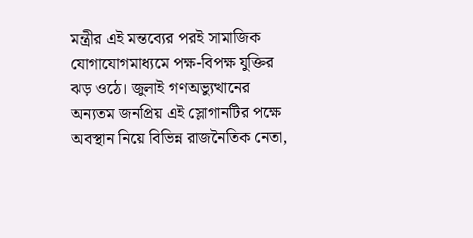মন্ত্রীর এই মন্তব্যের পরই সামাজিক যোগাযোগমাধ্যমে পক্ষ-বিপক্ষ যুক্তির ঝড় ওঠে। জুলাই গণঅভ্যুত্থানের অন্যতম জনপ্রিয় এই স্লোগানটির পক্ষে অবস্থান নিয়ে বিভিন্ন রাজনৈতিক নেতা,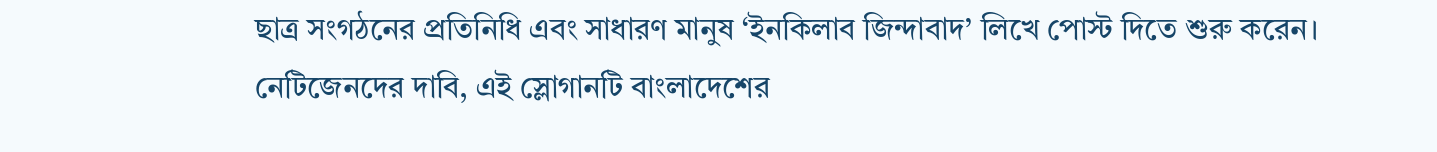ছাত্র সংগঠনের প্রতিনিধি এবং সাধারণ মানুষ ‘ইনকিলাব জিন্দাবাদ’ লিখে পোস্ট দিতে শুরু করেন। নেটিজেনদের দাবি, এই স্লোগানটি বাংলাদেশের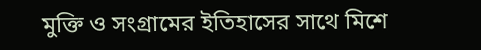মুক্তি ও সংগ্রামের ইতিহাসের সাথে মিশে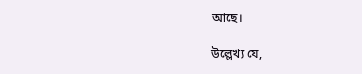আছে।

উল্লেখ্য যে,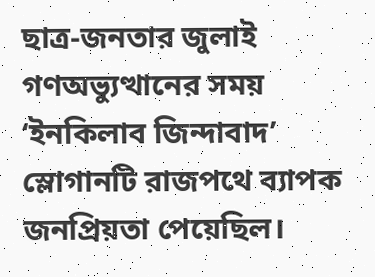ছাত্র-জনতার জুলাই গণঅভ্যুত্থানের সময় ‘ইনকিলাব জিন্দাবাদ’ স্লোগানটি রাজপথে ব্যাপক জনপ্রিয়তা পেয়েছিল।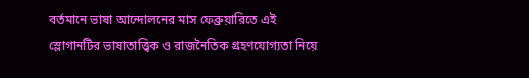বর্তমানে ভাষা আন্দোলনের মাস ফেব্রুয়ারিতে এই স্লোগানটির ভাষাতাত্ত্বিক ও রাজনৈতিক গ্রহণযোগ্যতা নিয়ে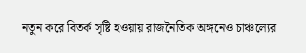নতুন করে বিতর্ক সৃষ্টি হওয়ায় রাজনৈতিক অঙ্গনেও চাঞ্চল্যের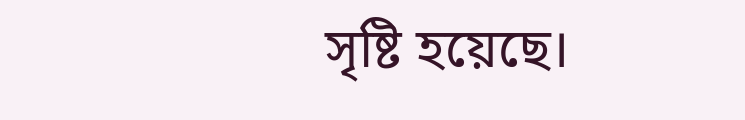সৃষ্টি হয়েছে।